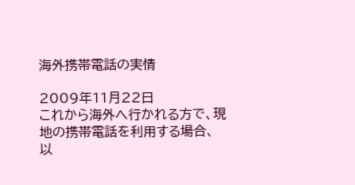海外携帯電話の実情

2009年11月22日
これから海外へ行かれる方で、現地の携帯電話を利用する場合、
以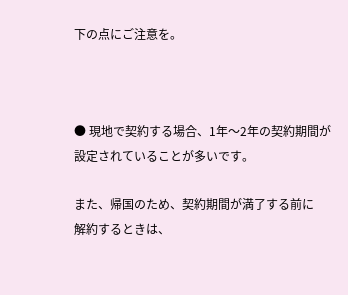下の点にご注意を。



● 現地で契約する場合、1年〜2年の契約期間が
設定されていることが多いです。

また、帰国のため、契約期間が満了する前に
解約するときは、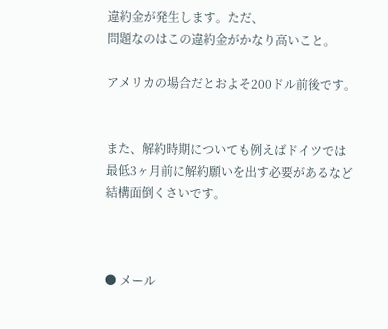違約金が発生します。ただ、
問題なのはこの違約金がかなり高いこと。

アメリカの場合だとおよそ200ドル前後です。


また、解約時期についても例えばドイツでは
最低3ヶ月前に解約願いを出す必要があるなど
結構面倒くさいです。



● メール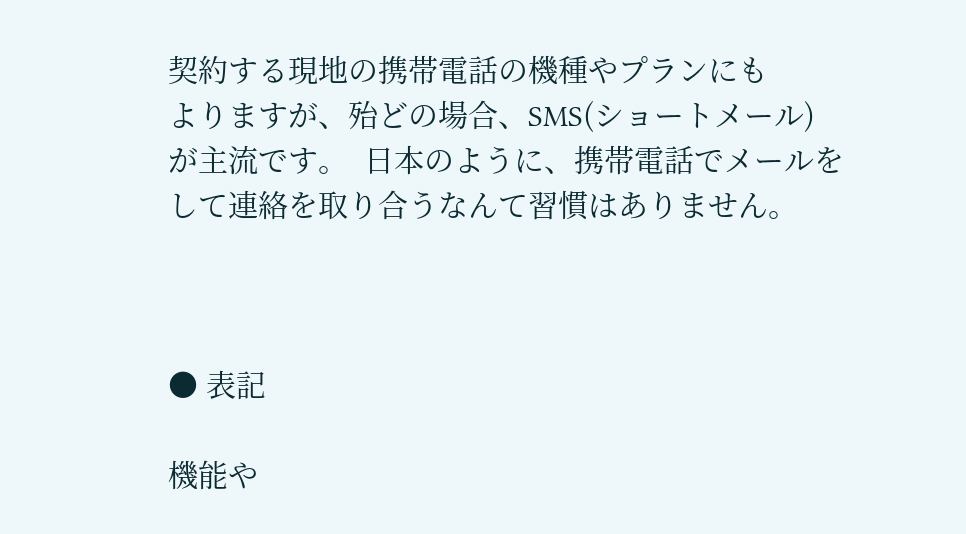契約する現地の携帯電話の機種やプランにも
よりますが、殆どの場合、SMS(ショートメール)
が主流です。  日本のように、携帯電話でメールを
して連絡を取り合うなんて習慣はありません。



● 表記

機能や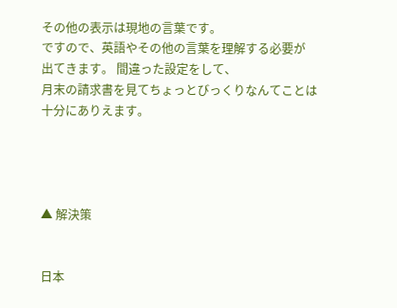その他の表示は現地の言葉です。
ですので、英語やその他の言葉を理解する必要が
出てきます。 間違った設定をして、
月末の請求書を見てちょっとびっくりなんてことは
十分にありえます。




▲ 解決策


日本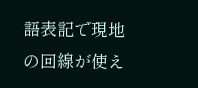語表記で現地の回線が使え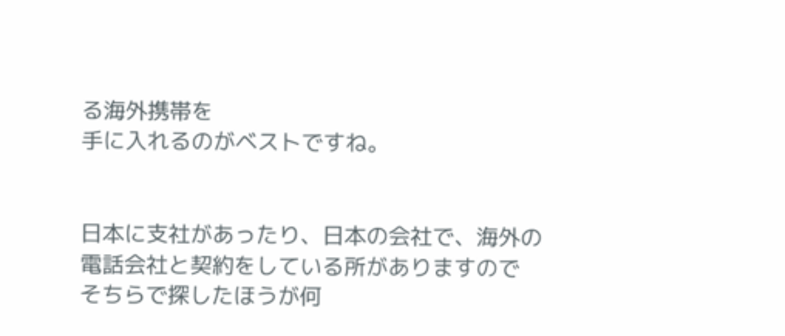る海外携帯を
手に入れるのがベストですね。


日本に支社があったり、日本の会社で、海外の
電話会社と契約をしている所がありますので
そちらで探したほうが何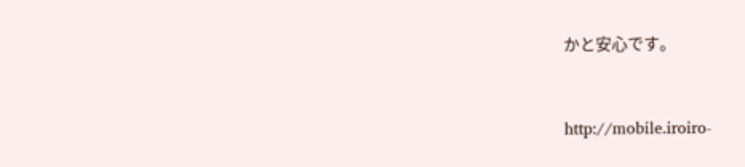かと安心です。


http://mobile.iroiro-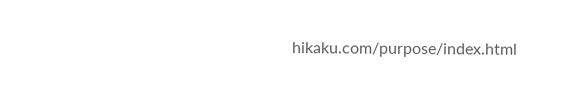hikaku.com/purpose/index.html